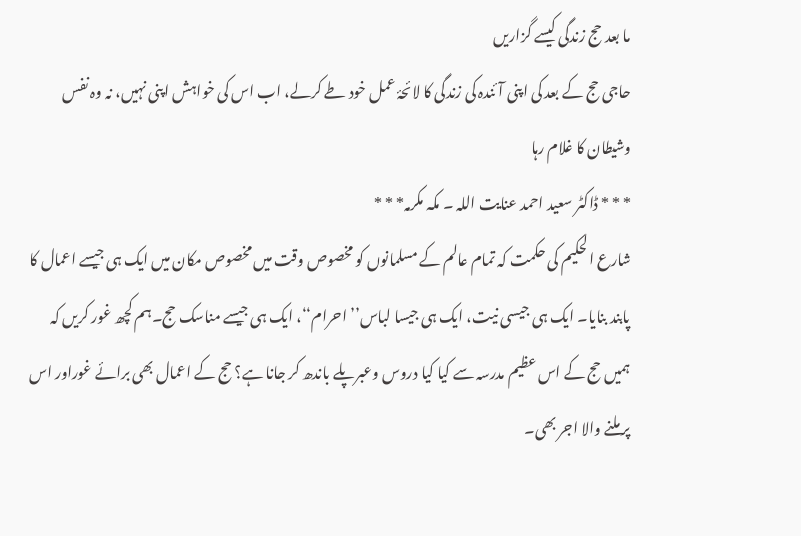ما بعد حج زندگی کیسے گزاریں
حاجی حج کے بعد کی اپنی آئندہ کی زندگی کا لائحۂ عمل خود طے کرلے، اب اس کی خواہش اپنی نہیں، نہ وہ نفس وشیطان کا غلام رہا
* * * ڈاکٹر سعید احمد عنایت اللہ ۔ مکہ مکرمہ* * *
شارع الحکیم کی حکمت کہ تمام عالم کے مسلمانوں کو مخصوص وقت میں مخصوص مکان میں ایک ہی جیسے اعمال کا پابند بنایا۔ ایک ہی جیسی نیت، ایک ہی جیسا لباس’’ احرام‘‘، ایک ہی جیسے مناسک حج۔ہم کچھ غور کریں کہ ہمیں حج کے اس عظیم مدرسہ سے کیا کیا دروس وعبرپلے باندھ کر جانا ہے؟ حج کے اعمال بھی برائے غوراور اس پر ملنے والا اجر بھی۔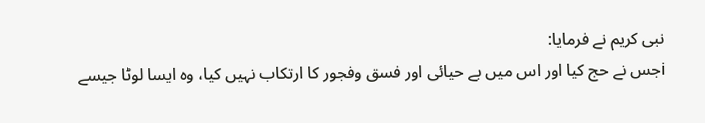نبی کریم نے فرمایا:
iجس نے حج کیا اور اس میں بے حیائی اور فسق وفجور کا ارتکاب نہیں کیا، وہ ایسا لوٹا جیسے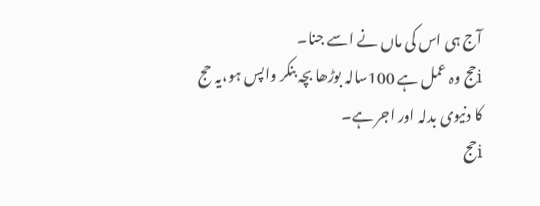آج ہی اس کی ماں نے اسے جنا۔
iحج وہ عمل ہے 100سالہ بوڑھا بچہ بنکر واپس ہو،یہ حج کا دنیوی بدلہ اور اجر ہے۔
iحج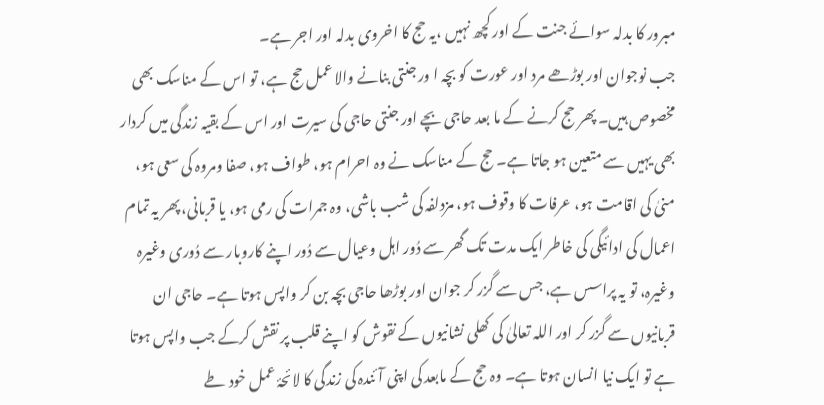مبرور کا بدلہ سوائے جنت کے اور کچھ نہیں ،یہ حج کا اخروی بدلہ اور اجر ہے۔
جب نوجوان اور بوڑھے مرد اور عورت کو بچہ ا ور جنتی بنانے والا عمل حج ہے، تو اس کے مناسک بھی مخصوص ہیں۔ پھر حج کرنے کے ما بعد حاجی بچے اور جنتی حاجی کی سیرت اور اس کے بقیہ زندگی میں کردار بھی یہیں سے متعین ہو جاتا ہے۔ حج کے مناسک نے وہ احرام ہو، طواف ہو، صفا ومروہ کی سعی ہو، منیٰ کی اقامت ہو، عرفات کا وقوف ہو، مزدلفہ کی شب باشی، وہ جمرات کی رمی ہو، یا قربانی، پھر یہ تمام اعمال کی ادائیگی کی خاطر ایک مدت تک گھر سے دُور اہل وعیال سے دُور اپنے کاروبار سے دُوری وغیرہ وغیرہ، تو یہ پراسس ہے، جس سے گزر کر جوان اور بوڑھا حاجی بچہ بن کر واپس ہوتا ہے۔ حاجی ان قربانیوں سے گزر کر اور اللہ تعالیٰ کی کھلی نشانیوں کے نقوش کو اپنے قلب پر نقش کرکے جب واپس ہوتا ہے تو ایک نیا انسان ہوتا ہے۔ وہ حج کے مابعد کی اپنی آئندہ کی زندگی کا لائحۂ عمل خود طے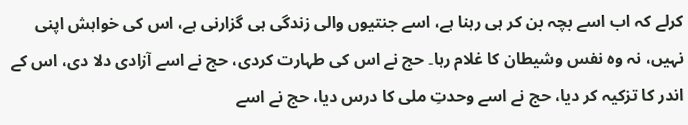کرلے کہ اب اسے بچہ بن کر ہی رہنا ہے، اسے جنتیوں والی زندگی ہی گزارنی ہے، اس کی خواہش اپنی نہیں، نہ وہ نفس وشیطان کا غلام رہا۔ حج نے اس کی طہارت کردی، حج نے اسے آزادی دلا دی، اس کے اندر کا تزکیہ کر دیا، حج نے اسے وحدتِ ملی کا درس دیا، حج نے اسے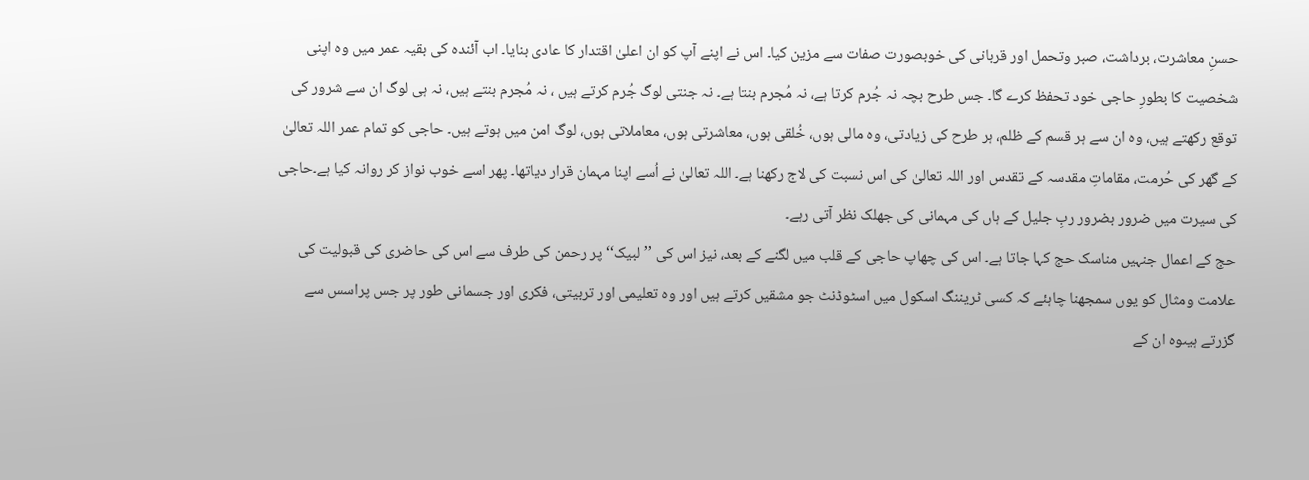حسنِ معاشرت، برداشت، صبر وتحمل اور قربانی کی خوبصورت صفات سے مزین کیا۔ اس نے اپنے آپ کو ان اعلیٰ اقتدار کا عادی بنایا۔ اب آئندہ کی بقیہ عمر میں وہ اپنی شخصیت کا بطورِ حاجی خود تحفظ کرے گا۔ جس طرح بچہ نہ جُرم کرتا ہے، نہ مُجرم بنتا ہے۔ نہ جنتی لوگ جُرم کرتے ہیں ، نہ مُجرم بنتے ہیں، نہ ہی لوگ ان سے شرور کی توقع رکھتے ہیں، وہ ان سے ہر قسم کے ظلم، ہر طرح کی زیادتی، وہ مالی ہوں، خُلقی ہوں، معاشرتی ہوں، معاملاتی ہوں، لوگ امن میں ہوتے ہیں۔ حاجی کو تمام عمر اللہ تعالیٰ کے گھر کی حُرمت، مقاماتِ مقدسہ کے تقدس اور اللہ تعالیٰ کی اس نسبت کی لاج رکھنا ہے۔ اللہ تعالیٰ نے اُسے اپنا مہمان قرار دیاتھا۔ پھر اسے خوب نواز کر روانہ کیا ہے۔حاجی کی سیرت میں ضرور بضرور ربِ جلیل کے ہاں کی مہمانی کی جھلک نظر آتی رہے۔
حج کے اعمال جنہیں مناسک حج کہا جاتا ہے۔ اس کی چھاپ حاجی کے قلب میں لگنے کے بعد، نیز اس کی ’’لبیک‘‘ پر رحمن کی طرف سے اس کی حاضری کی قبولیت کی علامت ومثال کو یوں سمجھنا چاہئے کہ کسی ٹریننگ اسکول میں اسٹوڈنٹ جو مشقیں کرتے ہیں اور وہ تعلیمی اور تربیتی، فکری اور جسمانی طور پر جس پراسس سے گزرتے ہیںوہ ان کے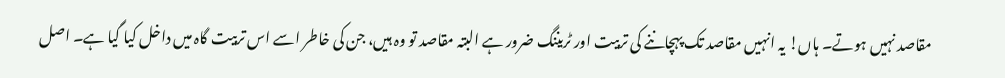مقاصد نہیں ہوتے۔ ہاں! یہ انہیں مقاصد تک پہچاننے کی تربیت اور ٹریننگ ضرور ہے البتہ مقاصد تو وہ ہیں، جن کی خاطر اسے اس تربیت گاہ میں داخل کیا گیا ہے۔ اصل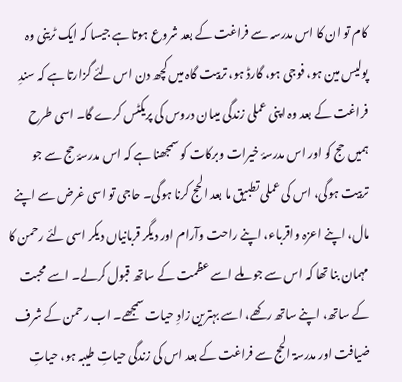کام تو ان کا اس مدرسہ سے فراغت کے بعد شروع ہوتا ہے جیسا کہ ایک ٹرینی وہ پولیس مین ہو، فوجی ہو، گارڈ ہو، تربیت گاہ میں کچھ دن اس لئے گزارتا ہے کہ سندِ فراغت کے بعد وہ اپنی عملی زندگی میںان دروس کی پریکٹس کرے گا۔ اسی طرح ہمیں حج کو اور اس مدرسۂ خیرات وبرکات کو سمجھنا ہے کہ اس مدرسۂ حج سے جو تربیت ہوگی، اس کی عملی تطبیق ما بعد الحج کرنا ہوگی۔ حاجی تو اسی غرض سے اپنے مال، اپنے اعزہ واقرباء، اپنے راحت وآرام اور دیگر قربانیاں دیکر اسی لئے رحمن کا مہمان بنا تھا کہ اس سے جو ملے اسے عظمت کے ساتھ قبول کرلے۔ اسے محبت کے ساتھ، اپنے ساتھ رکھے، اسے بہترین زادِ حیات سمجھے۔ اب رحمن کے شرف ضیافت اور مدرسۃ الحج سے فراغت کے بعد اس کی زندگی حیاتِ طیبہ ہو، حیاتِ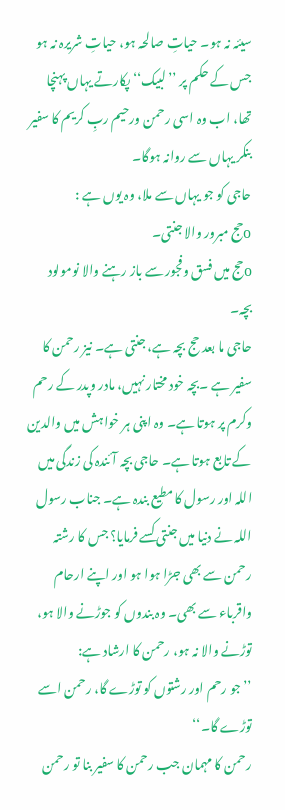سیئہ نہ ہو۔ حیاتِ صالحہ ہو، حیاتِ شریرہ نہ ہو جس کے حکم پر ’’لبیک‘‘ پکارتے یہاں پہنچا تھا، اب وہ اسی رحمن ورحیم ربِ کریم کا سفیر بنکر یہاں سے روانہ ہوگا۔
حاجی کو جو یہاں سے ملا، وہ یوں ہے :
oحج مبرور والا جنتی۔
oحج میں فسق وفجور سے باز رہنے والا نومولود بچہ۔
حاجی ما بعد حج بچہ ہے، جنتی ہے۔ نیز رحمن کا سفیر ہے ۔بچہ خود مختار نہیں، مادر وپدر کے رحم وکرم پر ہوتا ہے۔ وہ اپنی ہر خواہش میں والدین کے تابع ہوتا ہے۔ حاجی بچہ آئندہ کی زندگی میں اللہ اور رسول کا مطیع بندہ ہے۔ جناب رسول اللہ نے دنیا میں جنتی کسے فرمایا؟ جس کا رشتہ رحمن سے بھی جڑا ہوا ہو اور اپنے ارحام واقرباء سے بھی۔ وہ بندوں کو جوڑنے والا ہو، توڑنے والا نہ ہو، رحمن کا ارشاد ہے:
’’جو رحم اور رشتوں کو توڑے گا، رحمن اسے توڑے گا۔‘‘
رحمن کا مہمان جب رحمن کا سفیر بنا تو رحمن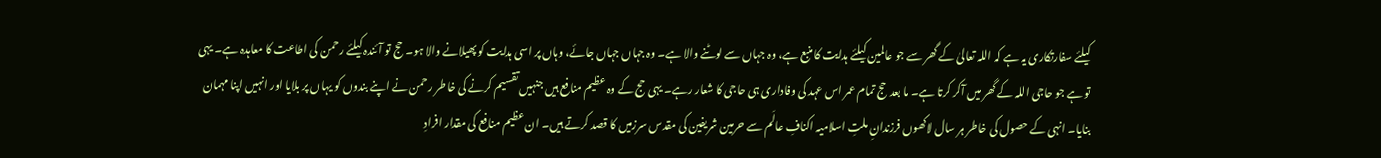کیلئے سفارتکاری یہ ہے کہ اللہ تعالیٰ کے گھر سے جو عالمین کیلئے ہدایت کا منبع ہے، وہ جہاں سے لوٹنے والا ہے۔ وہ جہاں جہاں جائے، وہاں پر اسی ہدایت کو پھیلانے والا ہو۔ حج تو آئندہ کیلئے رحمن کی اطاعت کا معاہدہ ہے۔ یہی تو ہے جو حاجی اللہ کے گھر میں آکر کرتا ہے۔ ما بعدحج تمام عمر اس عہد کی وفاداری ہی حاجی کا شعار رہے۔ یہی حج کے وہ عظیم منافع ہیں جنہیں تقسیم کرنے کی خاطر رحمن نے اپنے بندوں کو یہاں پر بلایا اور انہیں اپنا مہمان بنایا۔ انہی کے حصول کی خاطر ہر سال لاکھوں فرزندانِ ملتِ اسلامیہ اکنافِ عالَم سے حرمین شریفین کی مقدس سرزمیں کا قصد کرتے ہیں۔ ان عظیم منافع کی مقدار افرادِ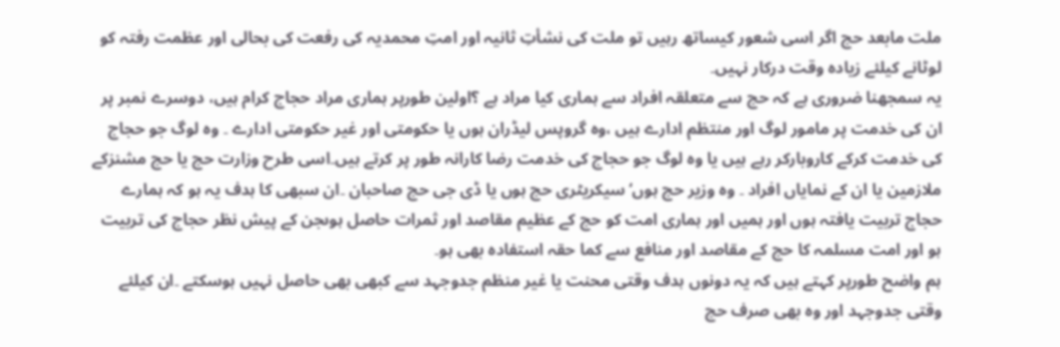ملت مابعد حج اگر اسی شعور کیساتھ رہیں تو ملت کی نشأتِ ثانیہ اور امتِ محمدیہ کی رفعت کی بحالی اور عظمت رفتہ کو لوٹانے کیلئے زیادہ وقت درکار نہیں۔
یہ سمجھنا ضروری ہے کہ حج سے متعلقہ افراد سے ہماری کیا مراد ہے ؟اولین طورپر ہماری مراد حجاج کرام ہیں، دوسرے نمبر پر ان کی خدمت پر مامور لوگ اور منتظم ادارے ہیں ،وہ گروپس لیڈران ہوں یا حکومتی اور غیر حکومتی ادارے ۔ وہ لوگ جو حجاج کی خدمت کرکے کاروبارکر رہے ہیں یا وہ لوگ جو حجاج کی خدمت رضا کارانہ طور پر کرتے ہیں۔اسی طرح وزارت حج یا حج مشنزکے ملازمین یا ان کے نمایاں افراد ۔ وہ وزیر حج ہوں‘سیکریٹری حج ہوں یا ڈی جی حج صاحبان ۔ان سبھی کا ہدف یہ ہو کہ ہمارے حجاج تربیت یافتہ ہوں اور ہمیں اور ہماری امت کو حج کے عظیم مقاصد اور ثمرات حاصل ہوںجن کے پیش نظر حجاج کی تربیت ہو اور امت مسلمہ کا حج کے مقاصد اور منافع سے کما حقہ استفادہ بھی ہو۔
ہم واضح طورپر کہتے ہیں کہ یہ دونوں ہدف وقتی محنت یا غیر منظم جدوجہد سے کبھی بھی حاصل نہیں ہوسکتے ۔ان کیلئے وقتی جدوجہد اور وہ بھی صرف حج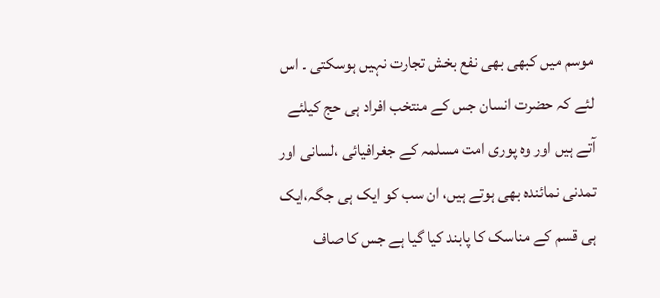موسم میں کبھی بھی نفع بخش تجارت نہیں ہوسکتی ۔ اس لئے کہ حضرت انسان جس کے منتخب افراد ہی حج کیلئے آتے ہیں اور وہ پوری امت مسلمہ کے جغرافیائی ،لسانی اور تمدنی نمائندہ بھی ہوتے ہیں، ان سب کو ایک ہی جگہ،ایک ہی قسم کے مناسک کا پابند کیا گیا ہے جس کا صاف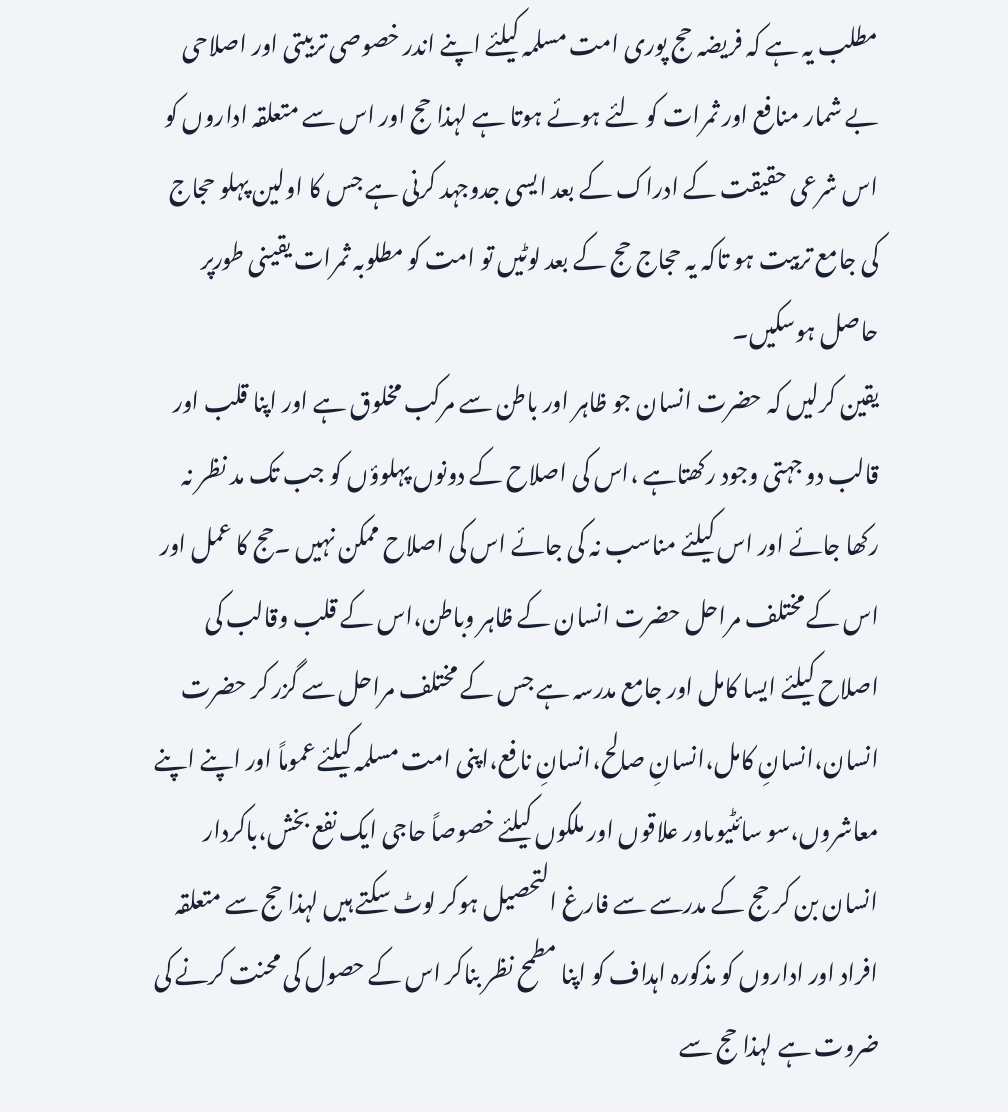مطلب یہ ہے کہ فریضہ حج پوری امت مسلمہ کیلئے اپنے اندر خصوصی تربیتی اور اصلاحی بے شمار منافع اور ثمرات کو لئے ہوئے ہوتا ہے لہذا حج اور اس سے متعلقہ اداروں کو اس شرعی حقیقت کے ادراک کے بعد ایسی جدوجہد کرنی ہے جس کا اولین پہلو حجاج کی جامع تربیت ہو تاکہ یہ حجاج حج کے بعد لوٹیں تو امت کو مطلوبہ ثمرات یقینی طورپر حاصل ہوسکیں۔
یقین کرلیں کہ حضرت انسان جو ظاہر اور باطن سے مرکب مخلوق ہے اور اپنا قلب اور قالب دو جہتی وجود رکھتاہے ،اس کی اصلاح کے دونوں پہلوؤں کو جب تک مد نظر نہ رکھا جائے اور اس کیلئے مناسب نہ کی جائے اس کی اصلاح ممکن نہیں ۔حج کا عمل اور اس کے مختلف مراحل حضرت انسان کے ظاہر وباطن،اس کے قلب وقالب کی اصلاح کیلئے ایسا کامل اور جامع مدرسہ ہے جس کے مختلف مراحل سے گزر کر حضرت انسان،انسانِ کامل،انسانِ صالح،انسانِ نافع،اپنی امت مسلمہ کیلئے عموماً اور اپنے اپنے معاشروں،سو سائٹیوںاور علاقوں اور ملکوں کیلئے خصوصاً حاجی ایک نفع بخش،باکردار انسان بن کر حج کے مدرسے سے فارغ التحصیل ہوکر لوٹ سکتے ہیں لہذا حج سے متعلقہ افراد اور اداروں کو مذکورہ اہداف کو اپنا مطمح نظر بناکر اس کے حصول کی محنت کرنے کی ضروت ہے لہذا حج سے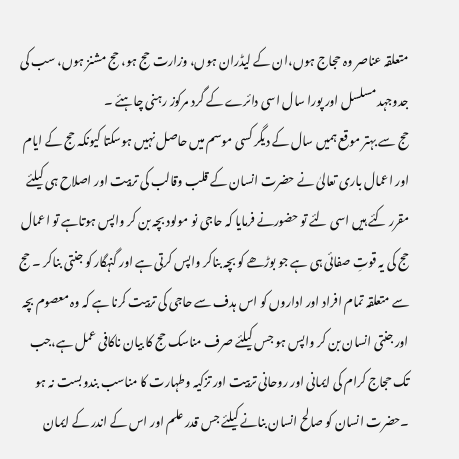متعلقہ عناصر وہ حجاج ہوں،ان کے لیڈران ہوں، وزارت حج ہو، حج مشنز ہوں، سب کی جدوجہد مسلسل اور پورا سال اسی دائرے کے گرد مرکوز رہنی چاہئے ۔
حج سے بہتر موقع ہمیں سال کے دیگر کسی موسم میں حاصل نہیں ہوسکتا کیونکہ حج کے ایام اور اعمال باری تعالیٰ نے حضرت انسان کے قلب وقالب کی تربیت اور اصلاح ہی کیلئے مقرر کئے ہیں اسی لئے تو حضورنے فرمایا کہ حاجی نو مولود بچہ بن کر واپس ہوتاہے تو اعمال حج کی یہ قوتِ صفائی ہی ہے جو بوڑھے کو بچہ بناکر واپس کرتی ہے اور گنہگار کو جنتی بناکر ۔ حج سے متعلقہ تمام افراد اور اداروں کو اس ہدف سے حاجی کی تربیت کرنا ہے کہ وہ معصوم بچہ اور جنتی انسان بن کر واپس ہو جس کیلئے صرف مناسک حج کا بیان ناکافی عمل ہے،جب تک حجاج کرام کی ایمانی اور روحانی تربیت اور تزکیہ وطہارت کا مناسب بندوبست نہ ہو ۔حضرت انسان کو صالح انسان بنانے کیلئے جس قدر علم اور اس کے اندر کے ایمان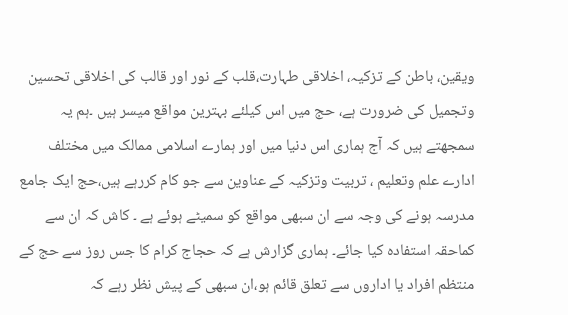ویقین، باطن کے تزکیہ، اخلاقی طہارت،قلب کے نور اور قالب کی اخلاقی تحسین وتجمیل کی ضرورت ہے، حج میں اس کیلئے بہترین مواقع میسر ہیں ۔ہم یہ سمجھتے ہیں کہ آج ہماری اس دنیا میں اور ہمارے اسلامی ممالک میں مختلف ادارے علم وتعلیم ، تربیت وتزکیہ کے عناوین سے جو کام کررہے ہیں،حج ایک جامع مدرسہ ہونے کی وجہ سے ان سبھی مواقع کو سمیٹے ہوئے ہے ۔ کاش کہ ان سے کماحقہ استفادہ کیا جائے۔ ہماری گزارش ہے کہ حجاج کرام کا جس روز سے حج کے منتظم افراد یا اداروں سے تعلق قائم ہو،ان سبھی کے پیش نظر رہے کہ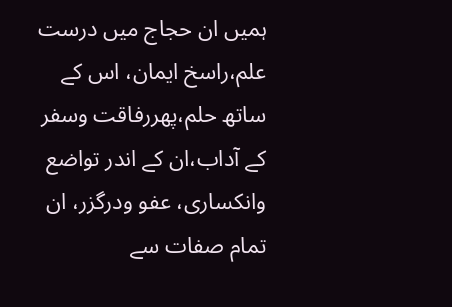ہمیں ان حجاج میں درست علم،راسخ ایمان، اس کے ساتھ حلم،پھررفاقت وسفر کے آداب،ان کے اندر تواضع وانکساری، عفو ودرگزر، ان تمام صفات سے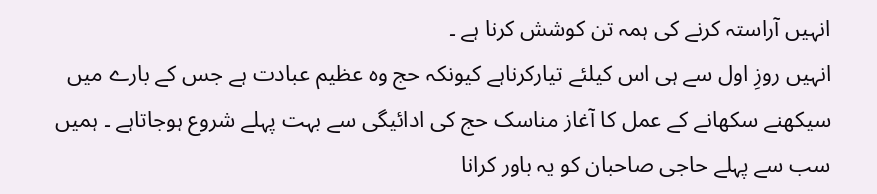انہیں آراستہ کرنے کی ہمہ تن کوشش کرنا ہے ۔
انہیں روزِ اول سے ہی اس کیلئے تیارکرناہے کیونکہ حج وہ عظیم عبادت ہے جس کے بارے میں سیکھنے سکھانے کے عمل کا آغاز مناسک حج کی ادائیگی سے بہت پہلے شروع ہوجاتاہے ۔ ہمیں سب سے پہلے حاجی صاحبان کو یہ باور کرانا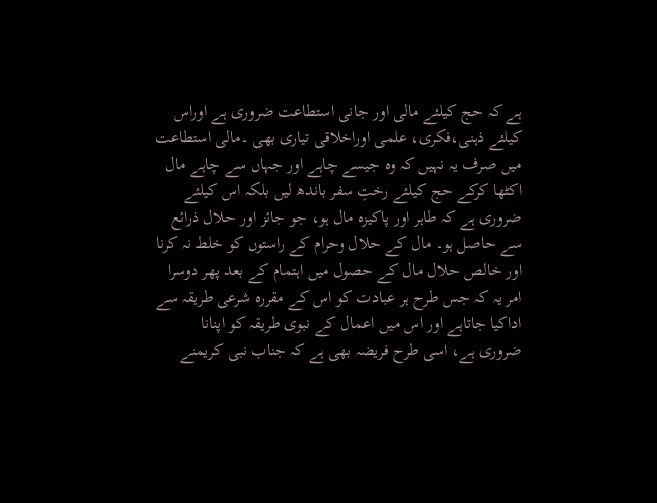ہے کہ حج کیلئے مالی اور جانی استطاعت ضروری ہے اوراس کیلئے ذہنی،فکری، علمی اوراخلاقی تیاری بھی ۔مالی استطاعت میں صرف یہ نہیں کہ وہ جیسے چاہے اور جہاں سے چاہے مال اکٹھا کرکے حج کیلئے رختِ سفر باندھ لیں بلکہ اس کیلئے ضروری ہے کہ طاہر اور پاکیزہ مال ہو، جو جائز اور حلال ذرائع سے حاصل ہو۔ مال کے حلال وحرام کے راستوں کو خلط نہ کرنا اور خالص حلال مال کے حصول میں اہتمام کے بعد پھر دوسرا امر یہ کہ جس طرح ہر عبادت کو اس کے مقررہ شرعی طریقہ سے اداکیا جاتاہے اور اس میں اعمال کے نبوی طریقہ کو اپنانا ضروری ہے، اسی طرح فریضہ بھی ہے کہ جناب نبی کریمنے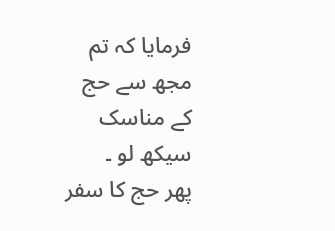فرمایا کہ تم مجھ سے حج کے مناسک سیکھ لو ۔
پھر حج کا سفر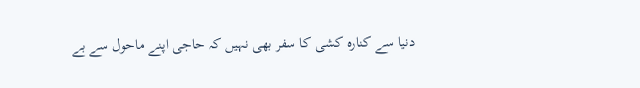دنیا سے کنارہ کشی کا سفر بھی نہیں کہ حاجی اپنے ماحول سے بے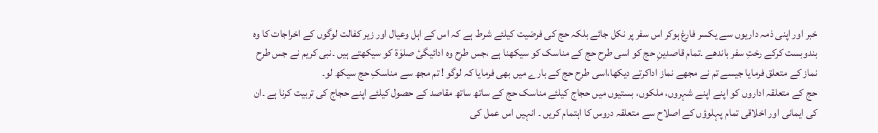خبر اور اپنی ذمہ داریوں سے یکسر فارغ ہوکر اس سفر پر نکل جائے بلکہ حج کی فرضیت کیلئے شرط ہے کہ اس کے اہل وعیال اور زیر کفالت لوگوں کے اخراجات کا وہ بندوبست کرکے رختِ سفر باندھے ۔تمام قاصدینِ حج کو اسی طرح حج کے مناسک کو سیکھنا ہے ،جس طرح وہ ادائیگیٔ صلوٰۃ کو سیکھتے ہیں ۔نبی کریم نے جس طرح نماز کے متعلق فرمایا جیسے تم نے مجھے نماز اداکرتے دیکھا،اسی طرح حج کے بارے میں بھی فرمایا کہ لوگو ! تم مجھ سے مناسکِ حج سیکھ لو۔
حج کے متعلقہ اداروں کو اپنے اپنے شہروں، ملکوں، بستیوں میں حجاج کیلئے مناسک حج کے ساتھ ساتھ مقاصد کے حصول کیلئے اپنے حجاج کی تربیت کرنا ہے ۔ان کی ایمانی اور اخلاقی تمام پہلوؤں کے اصلاح سے متعلقہ دروس کا اہتمام کریں ۔ انہیں اس عمل کی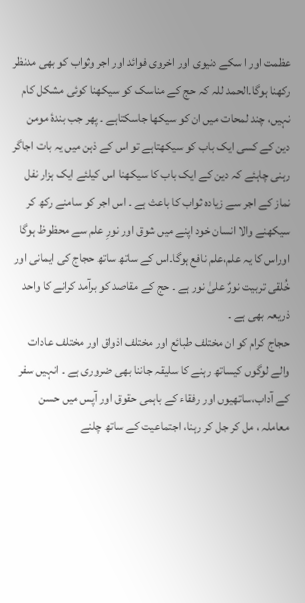عظمت اور ا سکے دنیوی اور اخروی فوائد اور اجر وثواب کو بھی مدنظر رکھنا ہوگا۔الحمد للہ کہ حج کے مناسک کو سیکھنا کوئی مشکل کام نہیں، چند لمحات میں ان کو سیکھا جاسکتاہے ۔ پھر جب بندۂ مومن دین کے کسی ایک باب کو سیکھتاہے تو اس کے ذہن میں یہ بات اجاگر رہنی چاہئے کہ دین کے ایک باب کا سیکھنا اس کیلئے ایک ہزار نفل نماز کے اجر سے زیادہ ثواب کا باعث ہے ۔ اس اجر کو سامنے رکھ کر سیکھنے والا انسان خود اپنے میں شوق اور نورِ علم سے محظوظ ہوگا اوراس کا یہ علم،علم نافع ہوگا۔اس کے ساتھ ساتھ حجاج کی ایمانی اور خُلقی تربیت نورٌ علیٰ نور ہے ۔ حج کے مقاصد کو برآمد کرانے کا واحد ذریعہ بھی ہے ۔
حجاج کرام کو ان مختلف طبائع اور مختلف اذواق اور مختلف عادات والے لوگوں کیساتھ رہنے کا سلیقہ جاننا بھی ضروری ہے ۔ انہیں سفر کے آداب،ساتھیوں اور رفقاء کے باہمی حقوق اور آپس میں حسن معاملہ ، مل کر جل کر رہنا، اجتماعیت کے ساتھ چلنے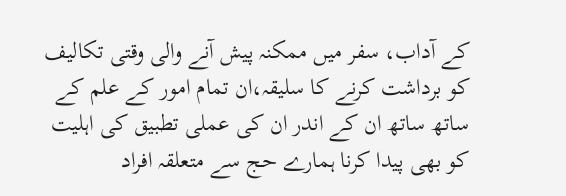کے آداب، سفر میں ممکنہ پیش آنے والی وقتی تکالیف کو برداشت کرنے کا سلیقہ،ان تمام امور کے علم کے ساتھ ساتھ ان کے اندر ان کی عملی تطبیق کی اہلیت کو بھی پیدا کرنا ہمارے حج سے متعلقہ افراد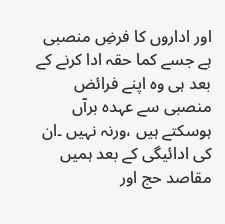اور اداروں کا فرضِ منصبی ہے جسے کما حقہ ادا کرنے کے بعد ہی وہ اپنے فرائض منصبی سے عہدہ برآں ہوسکتے ہیں ،ورنہ نہیں ۔ان کی ادائیگی کے بعد ہمیں مقاصد حج اور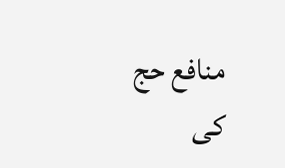منافع حج کی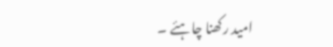امید رکھنا چاہئے ۔